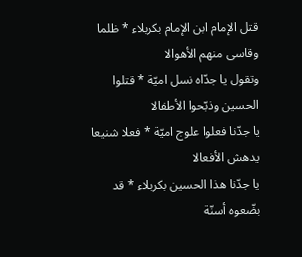قتل الإمام ابن الإمام بكربلاء * ظلما وقاسى منهم الأهوالا
وتقول يا جدّاه نسل اميّة * قتلوا الحسين وذبّحوا الأطفالا
يا جدّنا فعلوا علوج اميّة * فعلا شنيعا يدهش الأفعالا
يا جدّنا هذا الحسين بكربلاء * قد بضّعوه أسنّة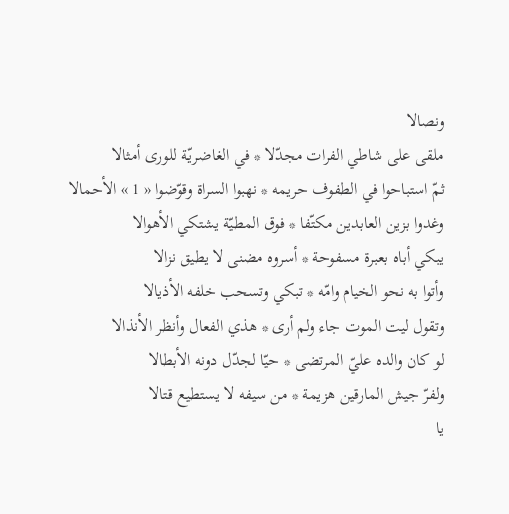ونصالا
ملقى على شاطي الفرات مجدّلا * في الغاضريّة للورى أمثالا
ثمّ استباحوا في الطفوف حريمه * نهبوا السراة وقوّضوا « 1 » الأحمالا
وغدوا بزين العابدين مكتّفا * فوق المطيّة يشتكي الأهوالا
يبكي أباه بعبرة مسفوحة * أسروه مضنى لا يطيق نزالا
وأتوا به نحو الخيام وامّه * تبكي وتسحب خلفه الأذيالا
وتقول ليت الموت جاء ولم أرى * هذي الفعال وأنظر الأنذالا
لو كان والده عليّ المرتضى * حيّا لجدّل دونه الأبطالا
ولفرّ جيش المارقين هزيمة * من سيفه لا يستطيع قتالا
يا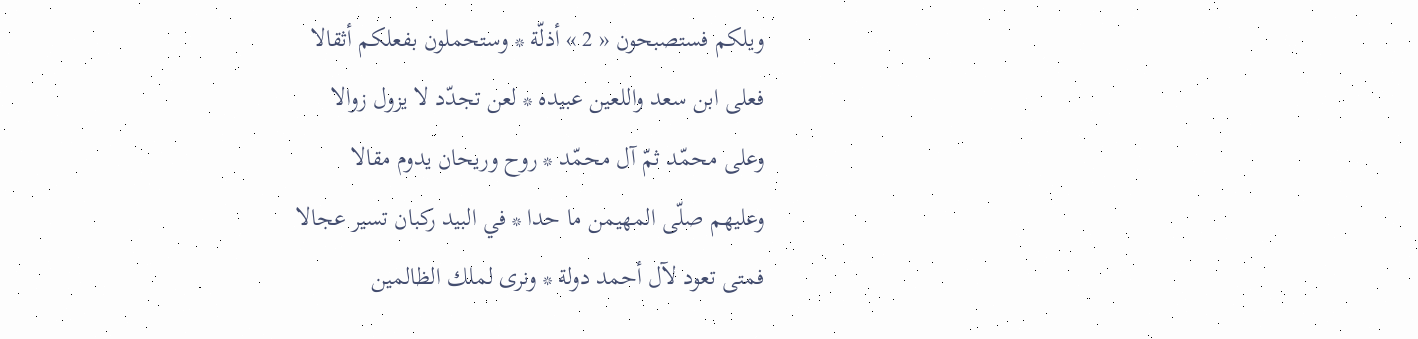ويلكم فستصبحون « 2 » أذلّة * وستحملون بفعلكم أثقالا
فعلى ابن سعد واللعين عبيده * لعن تجدّد لا يزول زوالا
وعلى محمّد ثمّ آل محمّد * روح وريحان يدوم مقالا
وعليهم صلّى المهيمن ما حدا * في البيد ركبان تسير عجالا
فمتى تعود لآل أحمد دولة * ونرى لملك الظالمين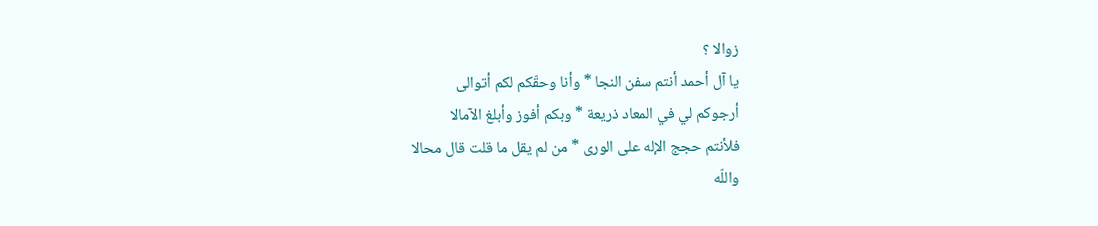زوالا ؟
يا آل أحمد أنتم سفن النجا * وأنا وحقّكم لكم أتوالى
أرجوكم لي في المعاد ذريعة * وبكم أفوز وأبلغ الآمالا
فلأنتم حجج الإله على الورى * من لم يقل ما قلت قال محالا
واللّه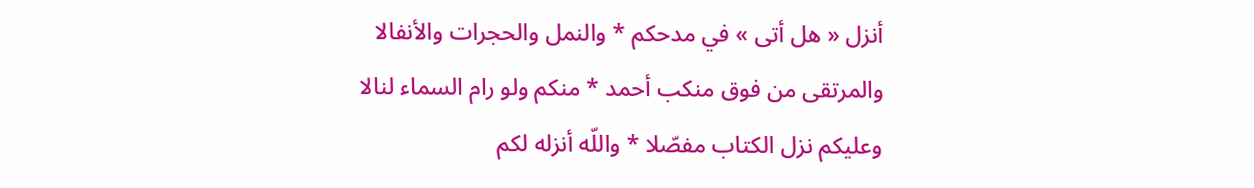أنزل « هل أتى » في مدحكم * والنمل والحجرات والأنفالا
والمرتقى من فوق منكب أحمد * منكم ولو رام السماء لنالا
وعليكم نزل الكتاب مفصّلا * واللّه أنزله لكم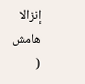إنزالا
هامش
(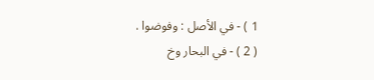1 ) - في الأصل : وفوضوا .
( 2 ) - في البحار وخ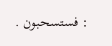: فستسحبون .